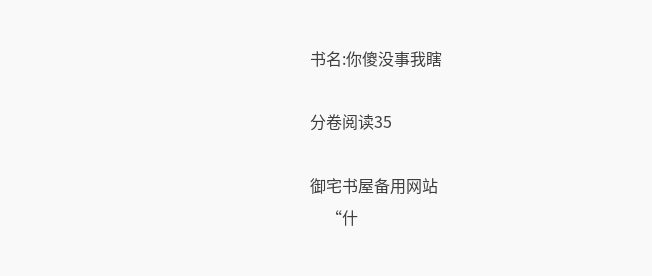书名:你傻没事我瞎

分卷阅读35

御宅书屋备用网站
    “什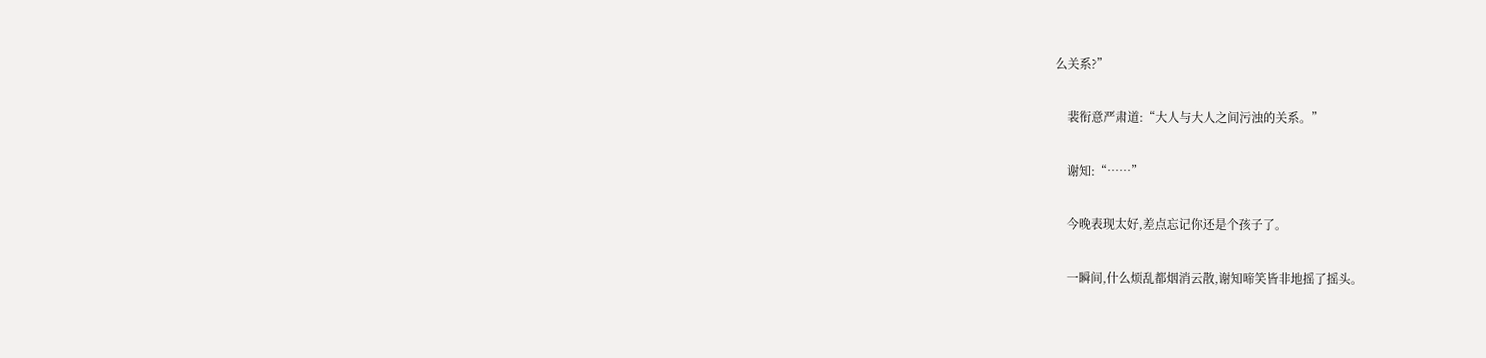么关系?”

    裴衔意严肃道:“大人与大人之间污浊的关系。”

    谢知:“……”

    今晚表现太好,差点忘记你还是个孩子了。

    一瞬间,什么烦乱都烟消云散,谢知啼笑皆非地摇了摇头。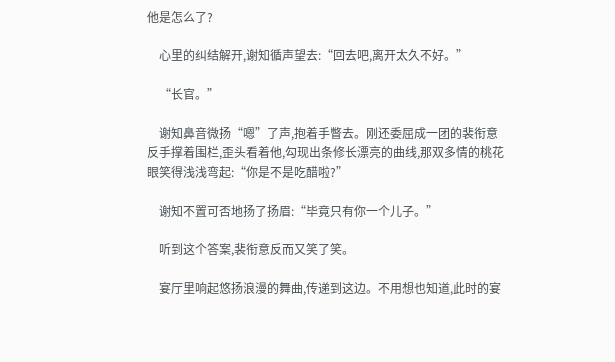他是怎么了?

    心里的纠结解开,谢知循声望去:“回去吧,离开太久不好。”

    “长官。”

    谢知鼻音微扬“嗯”了声,抱着手瞥去。刚还委屈成一团的裴衔意反手撑着围栏,歪头看着他,勾现出条修长漂亮的曲线,那双多情的桃花眼笑得浅浅弯起:“你是不是吃醋啦?”

    谢知不置可否地扬了扬眉:“毕竟只有你一个儿子。”

    听到这个答案,裴衔意反而又笑了笑。

    宴厅里响起悠扬浪漫的舞曲,传递到这边。不用想也知道,此时的宴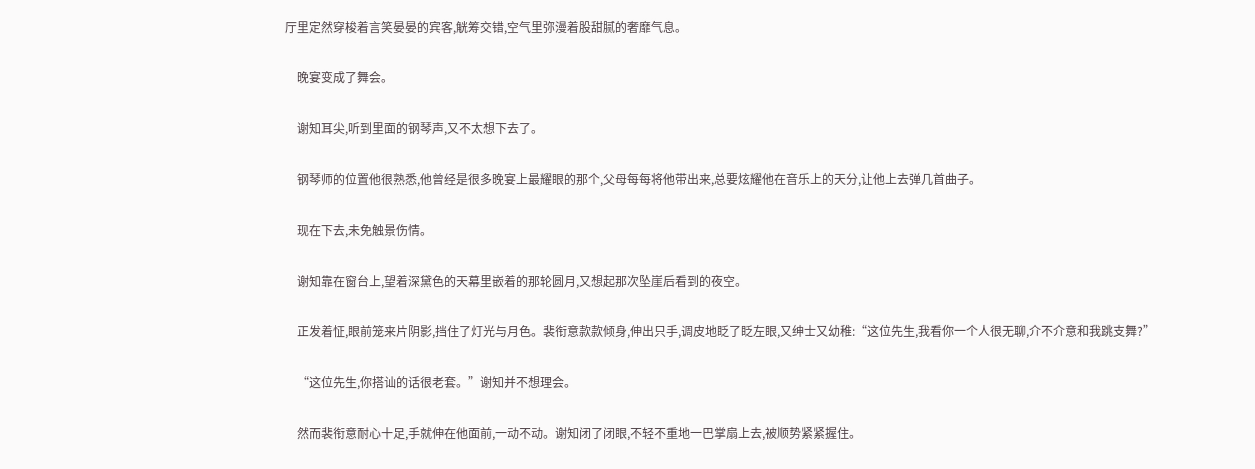厅里定然穿梭着言笑晏晏的宾客,觥筹交错,空气里弥漫着股甜腻的奢靡气息。

    晚宴变成了舞会。

    谢知耳尖,听到里面的钢琴声,又不太想下去了。

    钢琴师的位置他很熟悉,他曾经是很多晚宴上最耀眼的那个,父母每每将他带出来,总要炫耀他在音乐上的天分,让他上去弹几首曲子。

    现在下去,未免触景伤情。

    谢知靠在窗台上,望着深黛色的天幕里嵌着的那轮圆月,又想起那次坠崖后看到的夜空。

    正发着怔,眼前笼来片阴影,挡住了灯光与月色。裴衔意款款倾身,伸出只手,调皮地眨了眨左眼,又绅士又幼稚:“这位先生,我看你一个人很无聊,介不介意和我跳支舞?”

    “这位先生,你搭讪的话很老套。”谢知并不想理会。

    然而裴衔意耐心十足,手就伸在他面前,一动不动。谢知闭了闭眼,不轻不重地一巴掌扇上去,被顺势紧紧握住。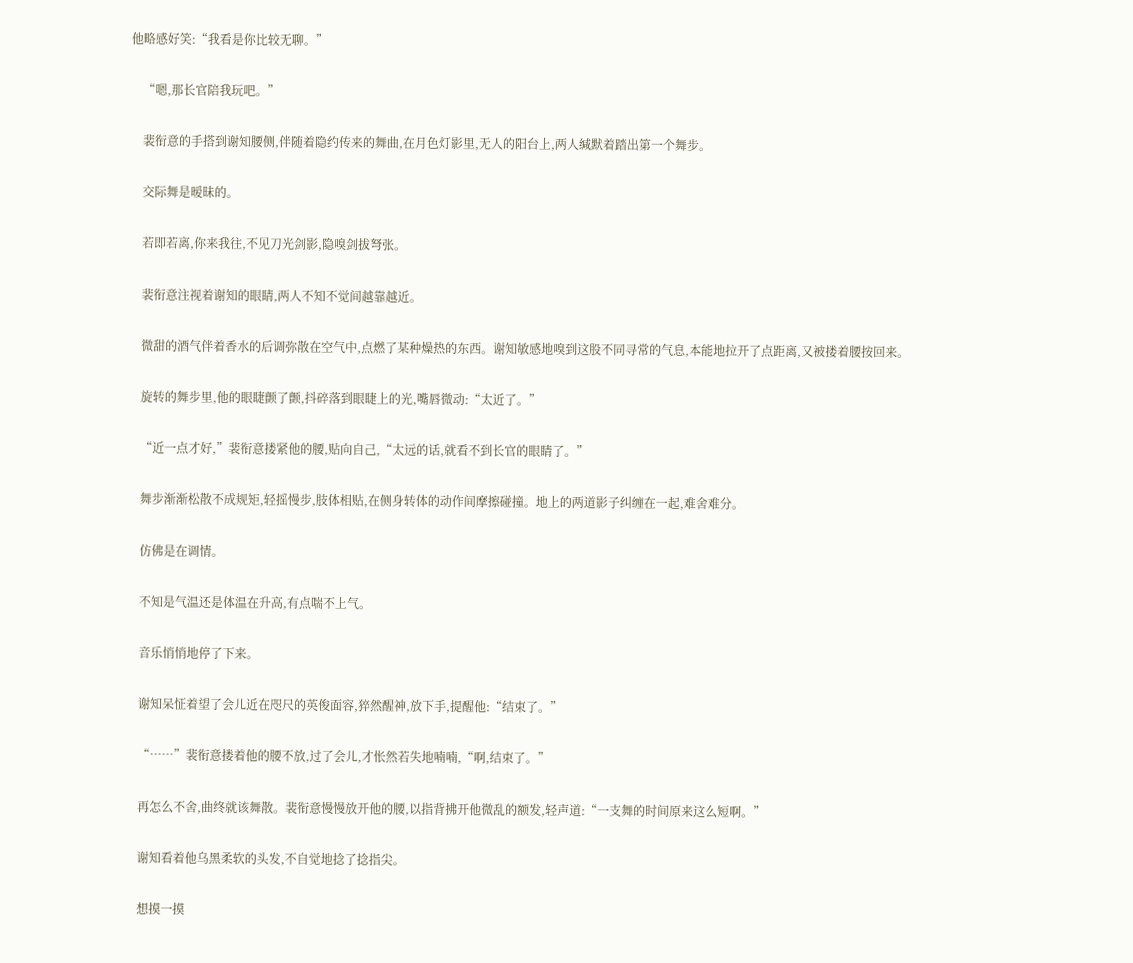他略感好笑:“我看是你比较无聊。”

    “嗯,那长官陪我玩吧。”

    裴衔意的手搭到谢知腰侧,伴随着隐约传来的舞曲,在月色灯影里,无人的阳台上,两人缄默着踏出第一个舞步。

    交际舞是暧昧的。

    若即若离,你来我往,不见刀光剑影,隐嗅剑拔弩张。

    裴衔意注视着谢知的眼睛,两人不知不觉间越靠越近。

    微甜的酒气伴着香水的后调弥散在空气中,点燃了某种燥热的东西。谢知敏感地嗅到这股不同寻常的气息,本能地拉开了点距离,又被搂着腰按回来。

    旋转的舞步里,他的眼睫颤了颤,抖碎落到眼睫上的光,嘴唇微动:“太近了。”

    “近一点才好,”裴衔意搂紧他的腰,贴向自己,“太远的话,就看不到长官的眼睛了。”

    舞步渐渐松散不成规矩,轻摇慢步,肢体相贴,在侧身转体的动作间摩擦碰撞。地上的两道影子纠缠在一起,难舍难分。

    仿佛是在调情。

    不知是气温还是体温在升高,有点喘不上气。

    音乐悄悄地停了下来。

    谢知呆怔着望了会儿近在咫尺的英俊面容,猝然醒神,放下手,提醒他:“结束了。”

    “……”裴衔意搂着他的腰不放,过了会儿,才怅然若失地喃喃,“啊,结束了。”

    再怎么不舍,曲终就该舞散。裴衔意慢慢放开他的腰,以指背拂开他微乱的额发,轻声道:“一支舞的时间原来这么短啊。”

    谢知看着他乌黑柔软的头发,不自觉地捻了捻指尖。

    想摸一摸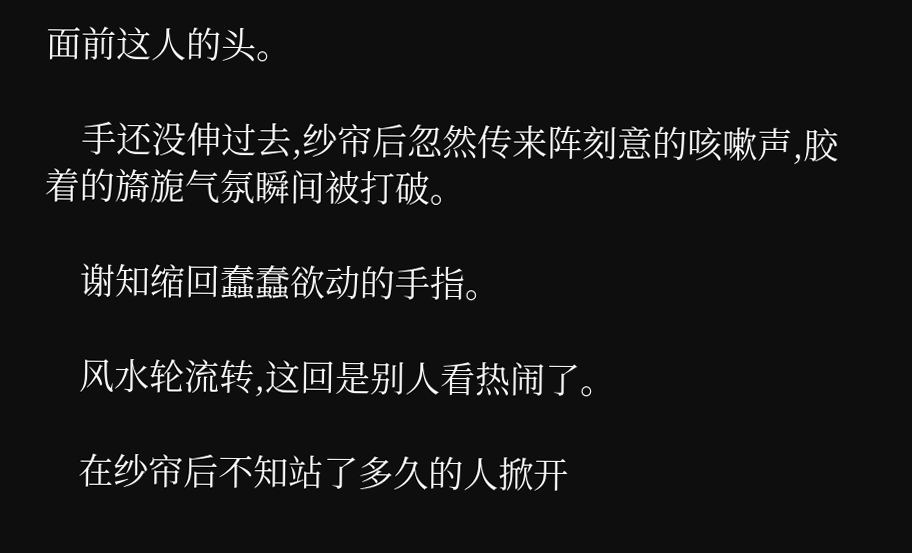面前这人的头。

    手还没伸过去,纱帘后忽然传来阵刻意的咳嗽声,胶着的旖旎气氛瞬间被打破。

    谢知缩回蠢蠢欲动的手指。

    风水轮流转,这回是别人看热闹了。

    在纱帘后不知站了多久的人掀开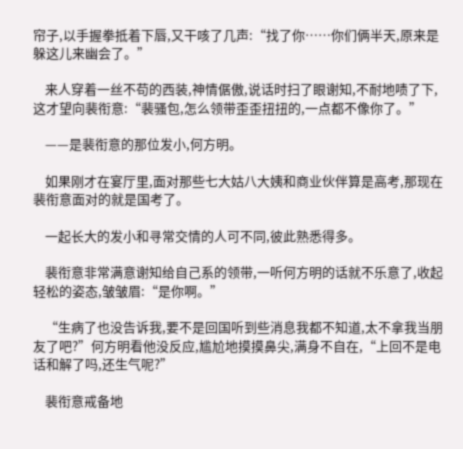帘子,以手握拳抵着下唇,又干咳了几声:“找了你……你们俩半天,原来是躲这儿来幽会了。”

    来人穿着一丝不苟的西装,神情倨傲,说话时扫了眼谢知,不耐地啧了下,这才望向裴衔意:“裴骚包,怎么领带歪歪扭扭的,一点都不像你了。”

    ——是裴衔意的那位发小,何方明。

    如果刚才在宴厅里,面对那些七大姑八大姨和商业伙伴算是高考,那现在裴衔意面对的就是国考了。

    一起长大的发小和寻常交情的人可不同,彼此熟悉得多。

    裴衔意非常满意谢知给自己系的领带,一听何方明的话就不乐意了,收起轻松的姿态,皱皱眉:“是你啊。”

    “生病了也没告诉我,要不是回国听到些消息我都不知道,太不拿我当朋友了吧?”何方明看他没反应,尴尬地摸摸鼻尖,满身不自在,“上回不是电话和解了吗,还生气呢?”

    裴衔意戒备地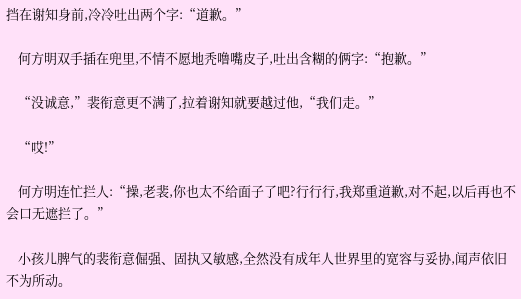挡在谢知身前,冷冷吐出两个字:“道歉。”

    何方明双手插在兜里,不情不愿地秃噜嘴皮子,吐出含糊的俩字:“抱歉。”

    “没诚意,”裴衔意更不满了,拉着谢知就要越过他,“我们走。”

    “哎!”

    何方明连忙拦人:“操,老裴,你也太不给面子了吧?行行行,我郑重道歉,对不起,以后再也不会口无遮拦了。”

    小孩儿脾气的裴衔意倔强、固执又敏感,全然没有成年人世界里的宽容与妥协,闻声依旧不为所动。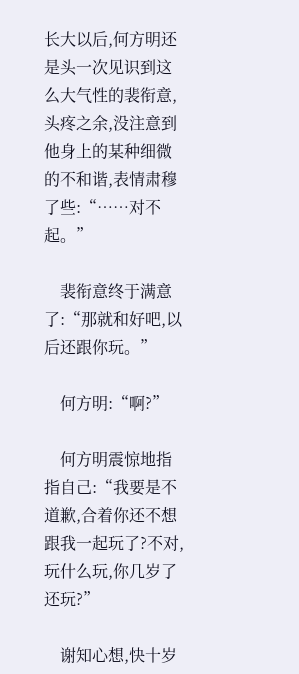长大以后,何方明还是头一次见识到这么大气性的裴衔意,头疼之余,没注意到他身上的某种细微的不和谐,表情肃穆了些:“……对不起。”

    裴衔意终于满意了:“那就和好吧,以后还跟你玩。”

    何方明:“啊?”

    何方明震惊地指指自己:“我要是不道歉,合着你还不想跟我一起玩了?不对,玩什么玩,你几岁了还玩?”

    谢知心想,快十岁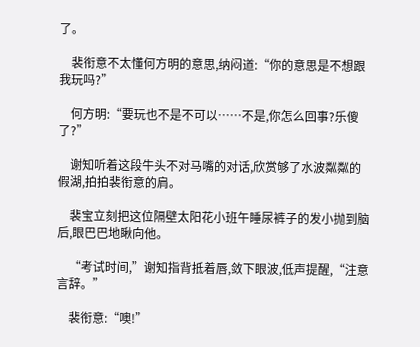了。

    裴衔意不太懂何方明的意思,纳闷道:“你的意思是不想跟我玩吗?”

    何方明:“要玩也不是不可以……不是,你怎么回事?乐傻了?”

    谢知听着这段牛头不对马嘴的对话,欣赏够了水波粼粼的假湖,拍拍裴衔意的肩。

    裴宝立刻把这位隔壁太阳花小班午睡尿裤子的发小抛到脑后,眼巴巴地瞅向他。

    “考试时间,”谢知指背抵着唇,敛下眼波,低声提醒,“注意言辞。”

    裴衔意:“噢!”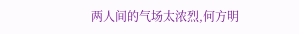两人间的气场太浓烈,何方明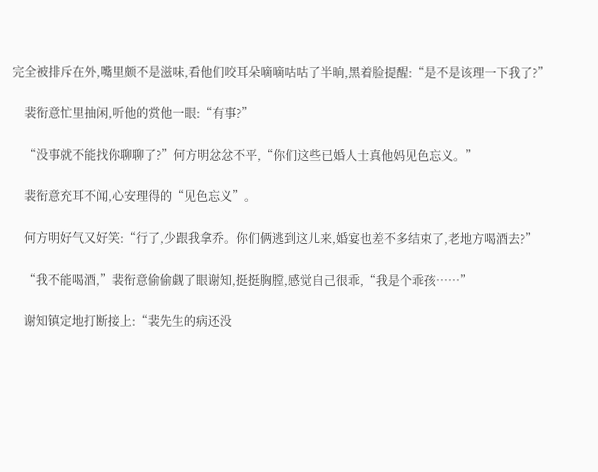完全被排斥在外,嘴里颇不是滋味,看他们咬耳朵嘀嘀咕咕了半晌,黑着脸提醒:“是不是该理一下我了?”

    裴衔意忙里抽闲,听他的赏他一眼:“有事?”

    “没事就不能找你聊聊了?”何方明忿忿不平,“你们这些已婚人士真他妈见色忘义。”

    裴衔意充耳不闻,心安理得的“见色忘义”。

    何方明好气又好笑:“行了,少跟我拿乔。你们俩逃到这儿来,婚宴也差不多结束了,老地方喝酒去?”

    “我不能喝酒,”裴衔意偷偷觑了眼谢知,挺挺胸膛,感觉自己很乖,“我是个乖孩……”

    谢知镇定地打断接上:“裴先生的病还没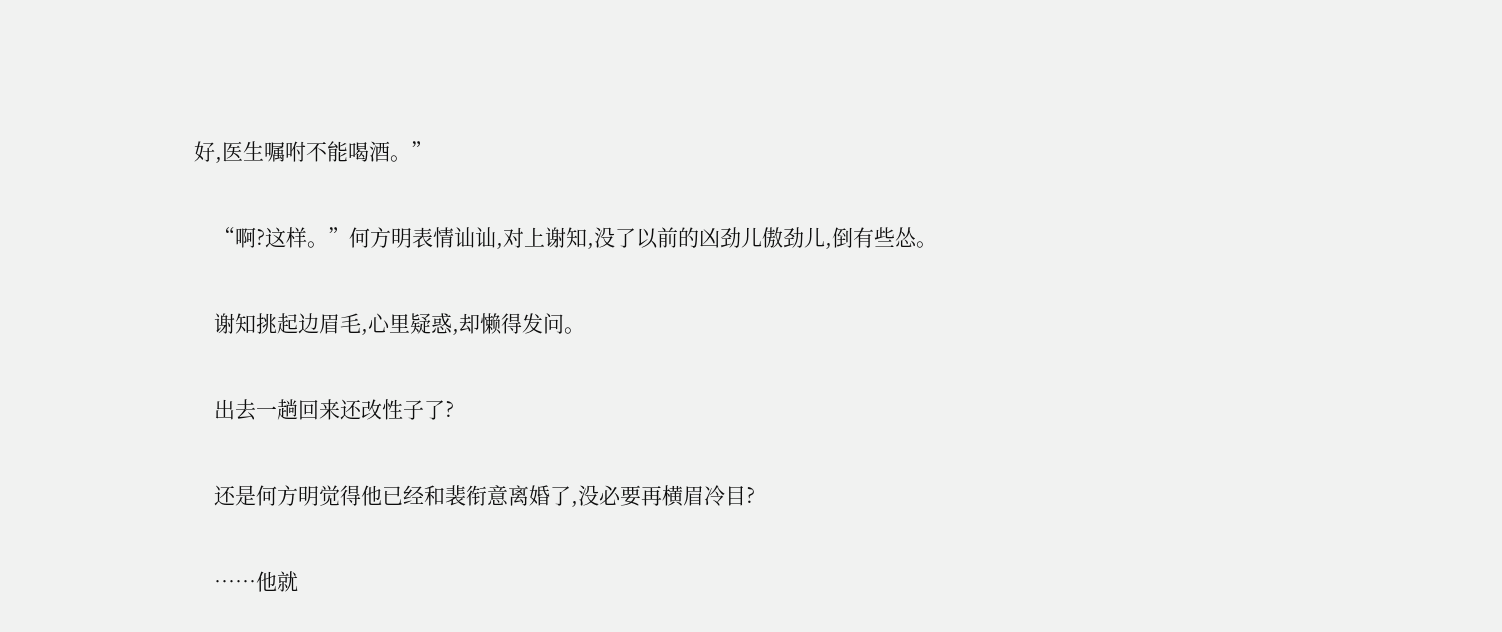好,医生嘱咐不能喝酒。”

    “啊?这样。”何方明表情讪讪,对上谢知,没了以前的凶劲儿傲劲儿,倒有些怂。

    谢知挑起边眉毛,心里疑惑,却懒得发问。

    出去一趟回来还改性子了?

    还是何方明觉得他已经和裴衔意离婚了,没必要再横眉冷目?

    ……他就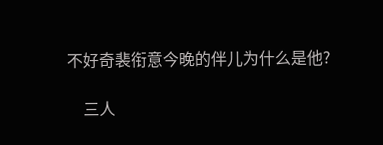不好奇裴衔意今晚的伴儿为什么是他?

    三人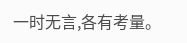一时无言,各有考量。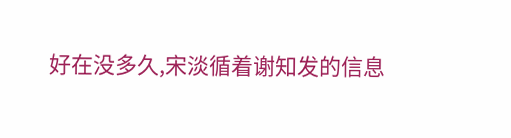好在没多久,宋淡循着谢知发的信息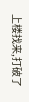上楼找来,打破了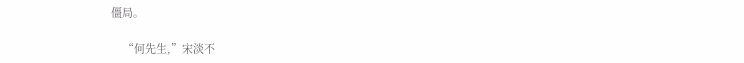僵局。

    “何先生,”宋淡不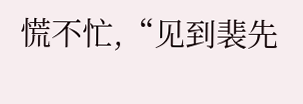慌不忙,“见到裴先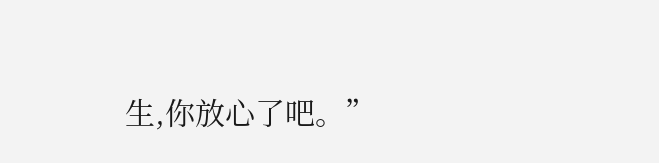生,你放心了吧。”